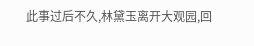此事过后不久,林黛玉离开大观园,回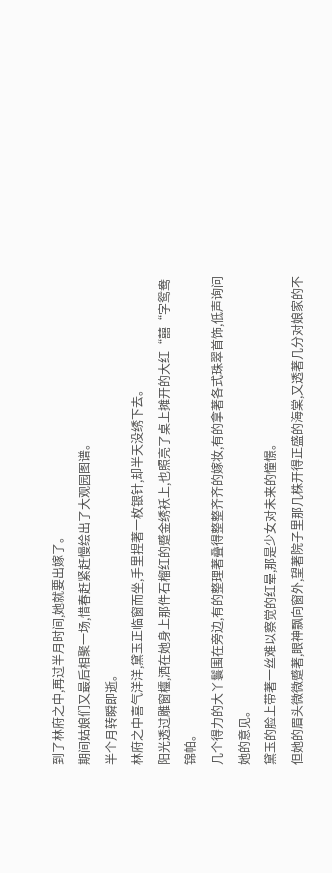到了林府之中,再过半月时间,她就要出嫁了。
期间姑娘们又最后相聚一场,惜春赶紧赶慢绘出了大观园图谱。
半个月转瞬即逝。
林府之中喜气洋洋,黛玉正临窗而坐,手里捏著一枚银针,却半天没绣下去。
阳光透过雕窗欞,洒在她身上那件石榴红的蹙金绣袄上,也照亮了桌上摊开的大红“囍“字鸳鸯锦帕。
几个得力的大丫鬟围在旁边,有的整理著叠得整整齐齐的嫁妆,有的拿著各式珠翠首饰,低声询问她的意见。
黛玉的脸上带著一丝难以察觉的红晕,那是少女对未来的憧憬。
但她的眉头微微蹙著,眼神飘向窗外,望著院子里那几株开得正盛的海棠,又透著几分对娘家的不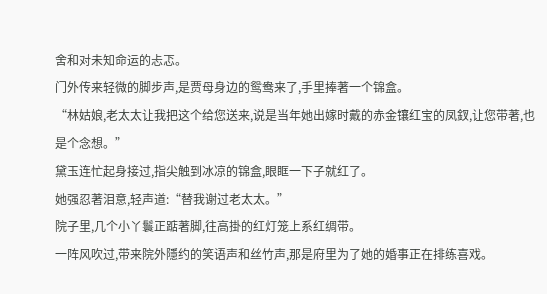舍和对未知命运的忐忑。
门外传来轻微的脚步声,是贾母身边的鸳鸯来了,手里捧著一个锦盒。
“林姑娘,老太太让我把这个给您送来,说是当年她出嫁时戴的赤金镶红宝的凤釵,让您带著,也是个念想。”
黛玉连忙起身接过,指尖触到冰凉的锦盒,眼眶一下子就红了。
她强忍著泪意,轻声道:“替我谢过老太太。”
院子里,几个小丫鬟正踮著脚,往高掛的红灯笼上系红绸带。
一阵风吹过,带来院外隱约的笑语声和丝竹声,那是府里为了她的婚事正在排练喜戏。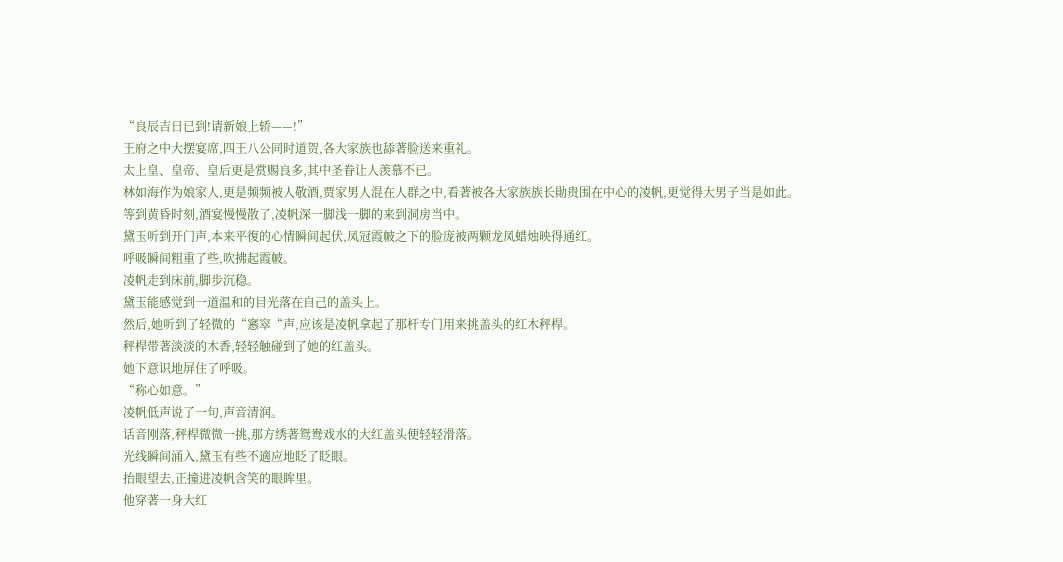“良辰吉日已到!请新娘上轿——!”
王府之中大摆宴席,四王八公同时道贺,各大家族也舔著脸送来重礼。
太上皇、皇帝、皇后更是赏赐良多,其中圣眷让人羡慕不已。
林如海作为娘家人,更是频频被人敬酒,贾家男人混在人群之中,看著被各大家族族长勛贵围在中心的凌帆,更觉得大男子当是如此。
等到黄昏时刻,酒宴慢慢散了,凌帆深一脚浅一脚的来到洞房当中。
黛玉听到开门声,本来平復的心情瞬间起伏,凤冠霞帔之下的脸庞被两颗龙凤蜡烛映得通红。
呼吸瞬间粗重了些,吹拂起霞帔。
凌帆走到床前,脚步沉稳。
黛玉能感觉到一道温和的目光落在自己的盖头上。
然后,她听到了轻微的“窸窣“声,应该是凌帆拿起了那杆专门用来挑盖头的红木秤桿。
秤桿带著淡淡的木香,轻轻触碰到了她的红盖头。
她下意识地屏住了呼吸。
“称心如意。”
凌帆低声说了一句,声音清润。
话音刚落,秤桿微微一挑,那方绣著鸳鸯戏水的大红盖头便轻轻滑落。
光线瞬间涌入,黛玉有些不適应地眨了眨眼。
抬眼望去,正撞进凌帆含笑的眼眸里。
他穿著一身大红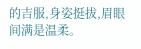的吉服,身姿挺拔,眉眼间满是温柔。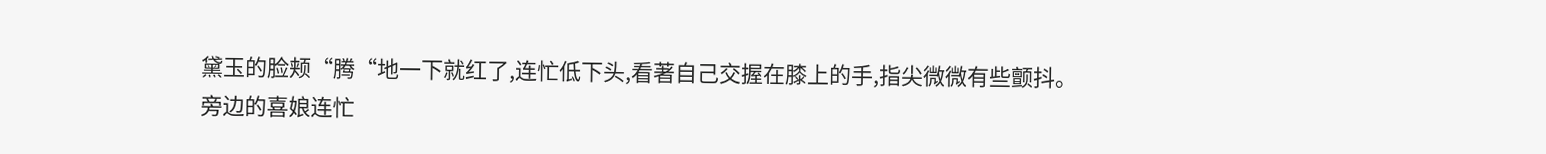黛玉的脸颊“腾“地一下就红了,连忙低下头,看著自己交握在膝上的手,指尖微微有些颤抖。
旁边的喜娘连忙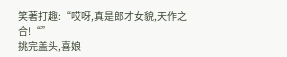笑著打趣:“哎呀,真是郎才女貌,天作之合!“”
挑完盖头,喜娘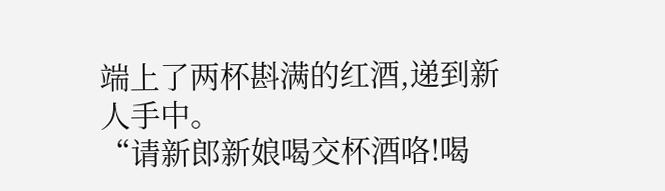端上了两杯斟满的红酒,递到新人手中。
“请新郎新娘喝交杯酒咯!喝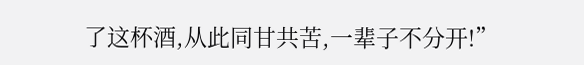了这杯酒,从此同甘共苦,一辈子不分开!”